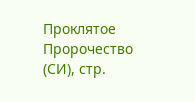Проклятое Пророчество (СИ), стр.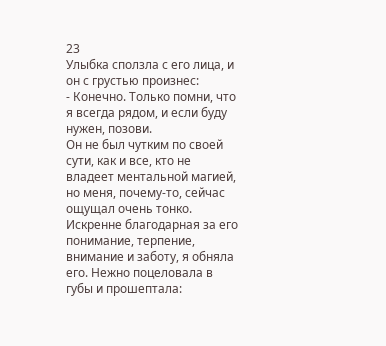23
Улыбка сползла с его лица, и он с грустью произнес:
- Конечно. Только помни, что я всегда рядом, и если буду нужен, позови.
Он не был чутким по своей сути, как и все, кто не владеет ментальной магией, но меня, почему-то, сейчас ощущал очень тонко. Искренне благодарная за его понимание, терпение, внимание и заботу, я обняла его. Нежно поцеловала в губы и прошептала: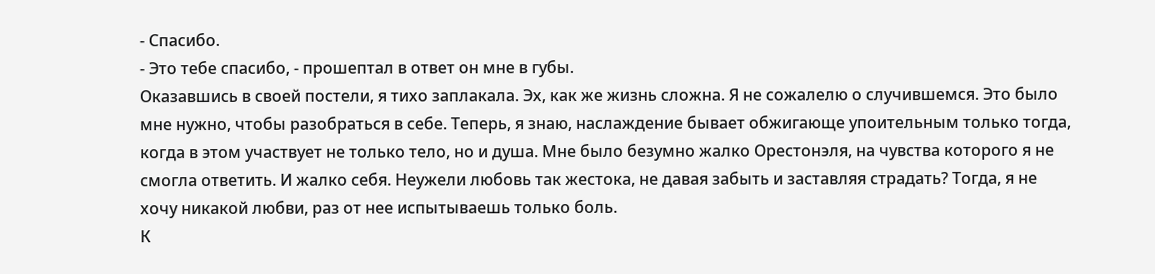- Спасибо.
- Это тебе спасибо, - прошептал в ответ он мне в губы.
Оказавшись в своей постели, я тихо заплакала. Эх, как же жизнь сложна. Я не сожалелю о случившемся. Это было мне нужно, чтобы разобраться в себе. Теперь, я знаю, наслаждение бывает обжигающе упоительным только тогда, когда в этом участвует не только тело, но и душа. Мне было безумно жалко Орестонэля, на чувства которого я не смогла ответить. И жалко себя. Неужели любовь так жестока, не давая забыть и заставляя страдать? Тогда, я не хочу никакой любви, раз от нее испытываешь только боль.
К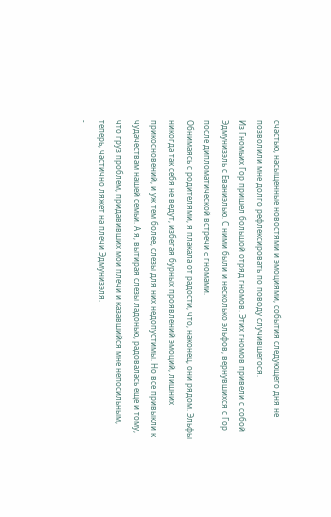счастью, насыщенные новостями и эмоциями, события следующего дня не позволили мне долго рефлексировать по поводу случившегося.
Из Гномьих Гор пришел большой отряд гномов. Этих гномов привели с собой Эдмунизэль с Еваниэлью. С ними были и несколько эльфов, вернувшихся с Гор после дипломатической встречи c гномами.
Обнимаясь с родителями, я плакала от радости, что, наконец, они рядом. Эльфы никогда так себя не ведут, избегая бурных проявлений эмоций, лишних прикосновений, и уж тем более, слезы для них недопустимы. Но все привыкли к чудачествам нашей семьи. А я, вытирая слезы ладонью, радовалась еще и тому, что груз проблем, придавивших мои плечи и казавшийся мне непосильным, теперь, частично ляжет на плечи Эдмунизэля.
-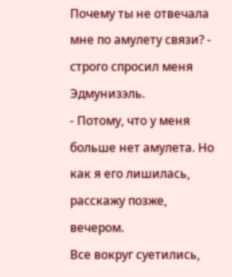Почему ты не отвечала мне по амулету связи? - строго спросил меня Эдмунизэль.
- Потому, что у меня больше нет амулета. Но как я его лишилась, расскажу позже, вечером.
Все вокруг суетились,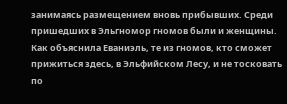занимаясь размещением вновь прибывших. Среди пришедших в Эльгномор гномов были и женщины. Как объяснила Еваниэль, те из гномов, кто сможет прижиться здесь, в Эльфийском Лесу, и не тосковать по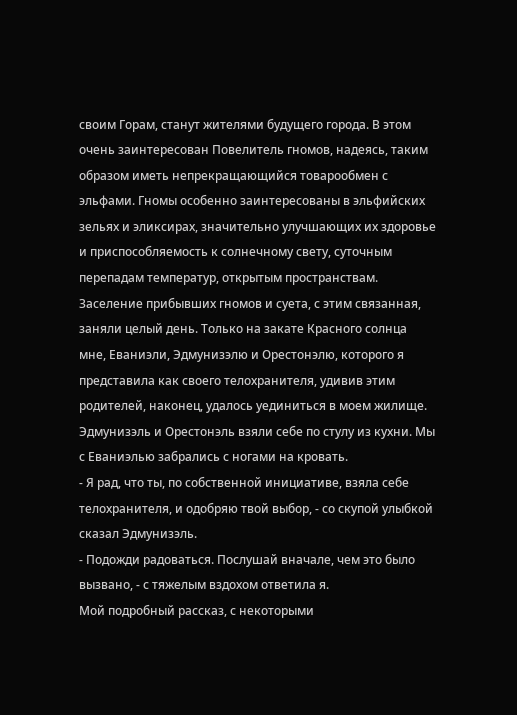своим Горам, станут жителями будущего города. В этом очень заинтересован Повелитель гномов, надеясь, таким образом иметь непрекращающийся товарообмен с эльфами. Гномы особенно заинтересованы в эльфийских зельях и эликсирах, значительно улучшающих их здоровье и приспособляемость к солнечному свету, суточным перепадам температур, открытым пространствам.
Заселение прибывших гномов и суета, с этим связанная, заняли целый день. Только на закате Красного солнца мне, Еваниэли, Эдмунизэлю и Орестонэлю, которого я представила как своего телохранителя, удивив этим родителей, наконец, удалось уединиться в моем жилище.
Эдмунизэль и Орестонэль взяли себе по стулу из кухни. Мы с Еваниэлью забрались с ногами на кровать.
- Я рад, что ты, по собственной инициативе, взяла себе телохранителя, и одобряю твой выбор, - со скупой улыбкой сказал Эдмунизэль.
- Подожди радоваться. Послушай вначале, чем это было вызвано, - с тяжелым вздохом ответила я.
Мой подробный рассказ, с некоторыми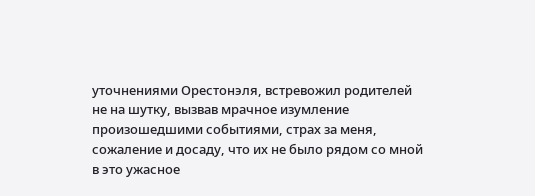уточнениями Орестонэля, встревожил родителей не на шутку, вызвав мрачное изумление произошедшими событиями, страх за меня, сожаление и досаду, что их не было рядом со мной в это ужасное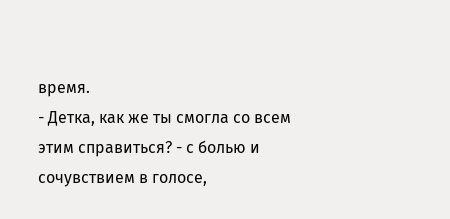время.
- Детка, как же ты смогла со всем этим справиться? - с болью и сочувствием в голосе,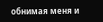обнимая меня и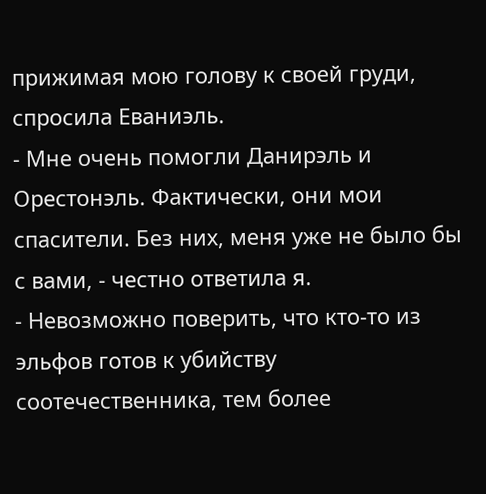прижимая мою голову к своей груди, спросила Еваниэль.
- Мне очень помогли Данирэль и Орестонэль. Фактически, они мои спасители. Без них, меня уже не было бы с вами, - честно ответила я.
- Невозможно поверить, что кто-то из эльфов готов к убийству соотечественника, тем более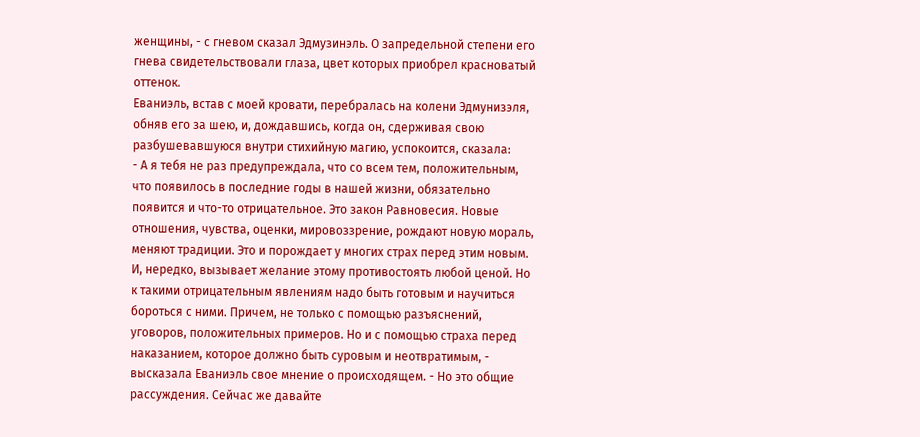женщины, - с гневом сказал Эдмузинэль. О запредельной степени его гнева свидетельствовали глаза, цвет которых приобрел красноватый оттенок.
Еваниэль, встав с моей кровати, перебралась на колени Эдмунизэля, обняв его за шею, и, дождавшись, когда он, сдерживая свою разбушевавшуюся внутри стихийную магию, успокоится, сказала:
- А я тебя не раз предупреждала, что со всем тем, положительным, что появилось в последние годы в нашей жизни, обязательно появится и что-то отрицательное. Это закон Равновесия. Новые отношения, чувства, оценки, мировоззрение, рождают новую мораль, меняют традиции. Это и порождает у многих страх перед этим новым. И, нередко, вызывает желание этому противостоять любой ценой. Но к такими отрицательным явлениям надо быть готовым и научиться бороться с ними. Причем, не только с помощью разъяснений, уговоров, положительных примеров. Но и с помощью страха перед наказанием, которое должно быть суровым и неотвратимым, - высказала Еваниэль свое мнение о происходящем. - Но это общие рассуждения. Сейчас же давайте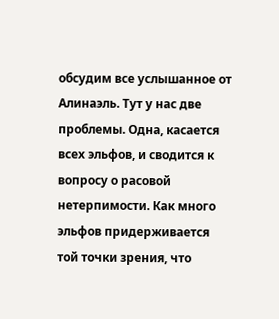обсудим все услышанное от Алинаэль. Тут у нас две проблемы. Одна, касается всех эльфов, и сводится к вопросу о расовой нетерпимости. Как много эльфов придерживается той точки зрения, что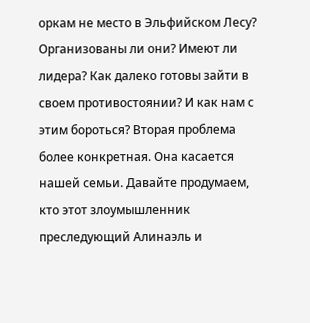оркам не место в Эльфийском Лесу? Организованы ли они? Имеют ли лидера? Как далеко готовы зайти в своем противостоянии? И как нам с этим бороться? Вторая проблема более конкретная. Она касается нашей семьи. Давайте продумаем, кто этот злоумышленник преследующий Алинаэль и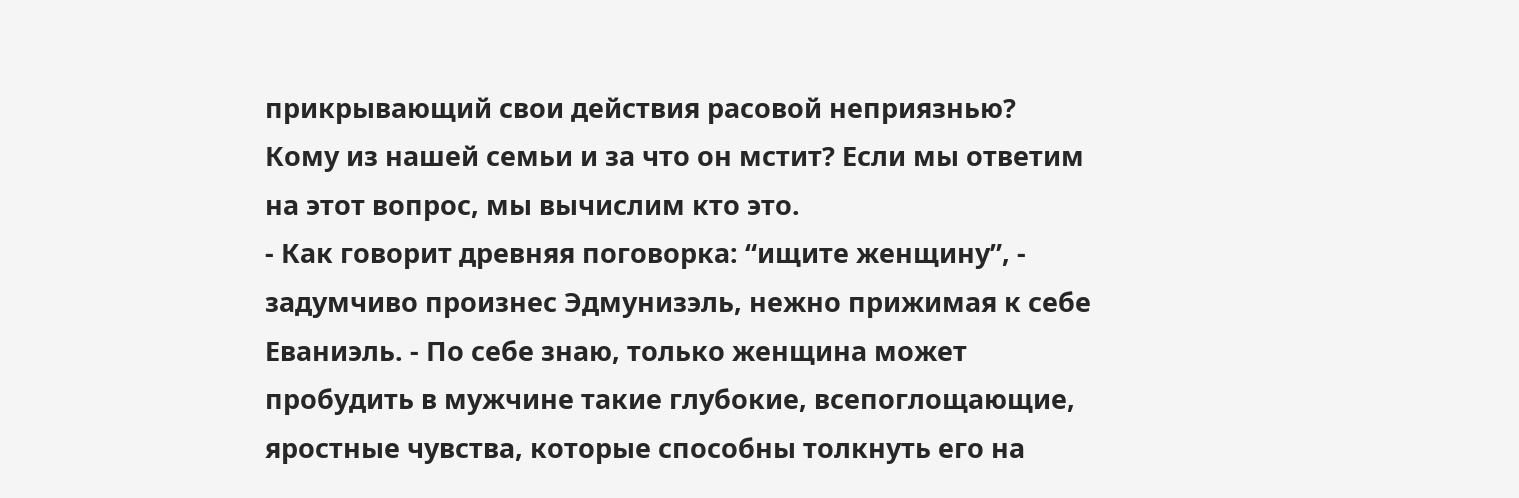прикрывающий свои действия расовой неприязнью? Кому из нашей семьи и за что он мстит? Если мы ответим на этот вопрос, мы вычислим кто это.
- Как говорит древняя поговорка: “ищите женщину”, - задумчиво произнес Эдмунизэль, нежно прижимая к себе Еваниэль. - По себе знаю, только женщина может пробудить в мужчине такие глубокие, всепоглощающие, яростные чувства, которые способны толкнуть его на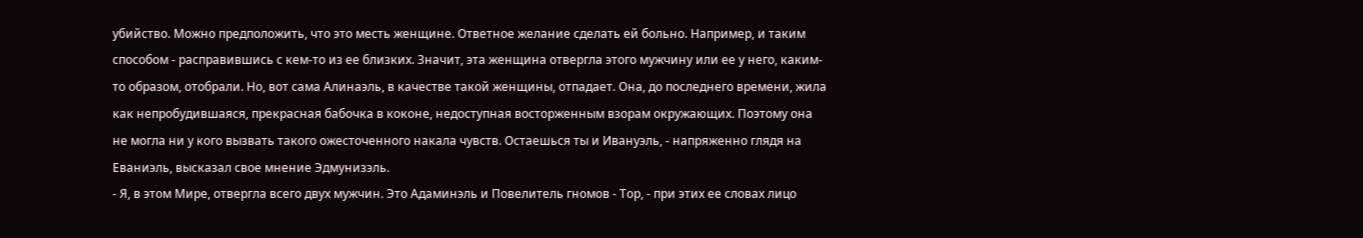убийство. Можно предположить, что это месть женщине. Ответное желание сделать ей больно. Например, и таким способом - расправившись с кем-то из ее близких. Значит, эта женщина отвергла этого мужчину или ее у него, каким-то образом, отобрали. Но, вот сама Алинаэль, в качестве такой женщины, отпадает. Она, до последнего времени, жила как непробудившаяся, прекрасная бабочка в коконе, недоступная восторженным взорам окружающих. Поэтому она не могла ни у кого вызвать такого ожесточенного накала чувств. Остаешься ты и Ивануэль, - напряженно глядя на Еваниэль, высказал свое мнение Эдмунизэль.
- Я, в этом Мире, отвергла всего двух мужчин. Это Адаминэль и Повелитель гномов - Тор, - при этих ее словах лицо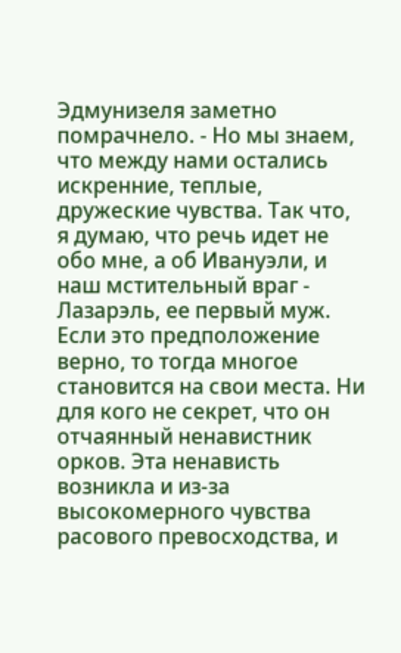Эдмунизеля заметно помрачнело. - Но мы знаем, что между нами остались искренние, теплые, дружеские чувства. Так что, я думаю, что речь идет не обо мне, а об Ивануэли, и наш мстительный враг - Лазарэль, ее первый муж. Если это предположение верно, то тогда многое становится на свои места. Ни для кого не секрет, что он отчаянный ненавистник орков. Эта ненависть возникла и из-за высокомерного чувства расового превосходства, и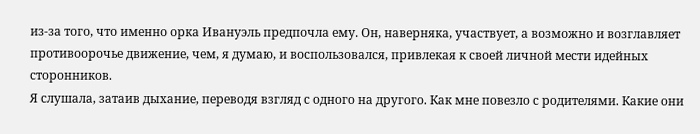из-за того, что именно орка Ивануэль предпочла ему. Он, наверняка, участвует, а возможно и возглавляет противоорочье движение, чем, я думаю, и воспользовался, привлекая к своей личной мести идейных сторонников.
Я слушала, затаив дыхание, переводя взгляд с одного на другого. Как мне повезло с родителями. Какие они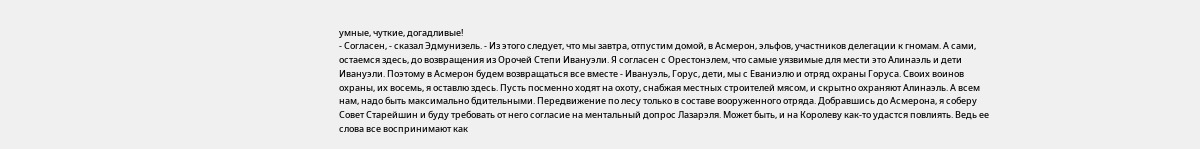умные, чуткие, догадливые!
- Согласен, - сказал Эдмунизель. - Из этого следует, что мы завтра, отпустим домой, в Асмерон, эльфов, участников делегации к гномам. А сами, остаемся здесь, до возвращения из Орочей Степи Ивануэли. Я согласен с Орестонэлем, что самые уязвимые для мести это Алинаэль и дети Ивануэли. Поэтому в Асмерон будем возвращаться все вместе - Ивануэль, Горус, дети, мы с Еваниэлю и отряд охраны Горуса. Своих воинов охраны, их восемь, я оставлю здесь. Пусть посменно ходят на охоту, снабжая местных строителей мясом, и скрытно охраняют Алинаэль. А всем нам, надо быть максимально бдительными. Передвижение по лесу только в составе вооруженного отряда. Добравшись до Асмерона, я соберу Совет Старейшин и буду требовать от него согласие на ментальный допрос Лазарэля. Может быть, и на Королеву как-то удастся повлиять. Ведь ее слова все воспринимают как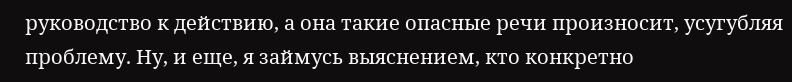руководство к действию, а она такие опасные речи произносит, усугубляя проблему. Ну, и еще, я займусь выяснением, кто конкретно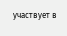участвует в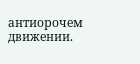антиорочем движении.